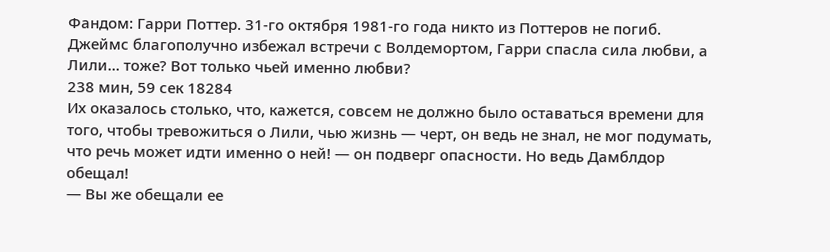Фандом: Гарри Поттер. 31-го октября 1981-го года никто из Поттеров не погиб. Джеймс благополучно избежал встречи с Волдемортом, Гарри спасла сила любви, а Лили… тоже? Вот только чьей именно любви?
238 мин, 59 сек 18284
Их оказалось столько, что, кажется, совсем не должно было оставаться времени для того, чтобы тревожиться о Лили, чью жизнь — черт, он ведь не знал, не мог подумать, что речь может идти именно о ней! — он подверг опасности. Но ведь Дамблдор обещал!
— Вы же обещали ее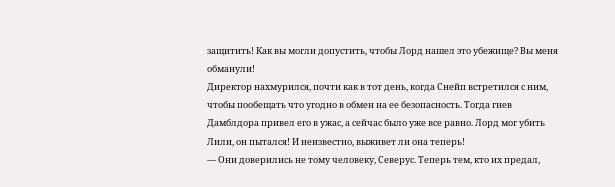защитить! Как вы могли допустить, чтобы Лорд нашел это убежище? Вы меня обманули!
Директор нахмурился, почти как в тот день, когда Снейп встретился с ним, чтобы пообещать что угодно в обмен на ее безопасность. Тогда гнев Дамблдора привел его в ужас, а сейчас было уже все равно. Лорд мог убить Лили, он пытался! И неизвестно, выживет ли она теперь!
— Они доверились не тому человеку, Северус. Теперь тем, кто их предал,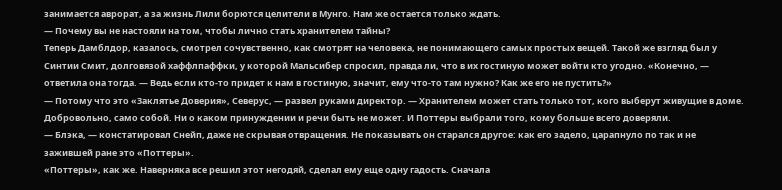занимается аврорат, а за жизнь Лили борются целители в Мунго. Нам же остается только ждать.
— Почему вы не настояли на том, чтобы лично стать хранителем тайны?
Теперь Дамблдор, казалось, смотрел сочувственно, как смотрят на человека, не понимающего самых простых вещей. Такой же взгляд был у Синтии Смит, долговязой хаффлпаффки, у которой Мальсибер спросил, правда ли, что в их гостиную может войти кто угодно. «Конечно, — ответила она тогда. — Ведь если кто-то придет к нам в гостиную, значит, ему что-то там нужно? Как же его не пустить?»
— Потому что это «Заклятье Доверия», Северус, — развел руками директор. — Хранителем может стать только тот, кого выберут живущие в доме. Добровольно, само собой. Ни о каком принуждении и речи быть не может. И Поттеры выбрали того, кому больше всего доверяли.
— Блэка, — констатировал Снейп, даже не скрывая отвращения. Не показывать он старался другое: как его задело, царапнуло по так и не зажившей ране это «Поттеры».
«Поттеры», как же. Наверняка все решил этот негодяй, сделал ему еще одну гадость. Сначала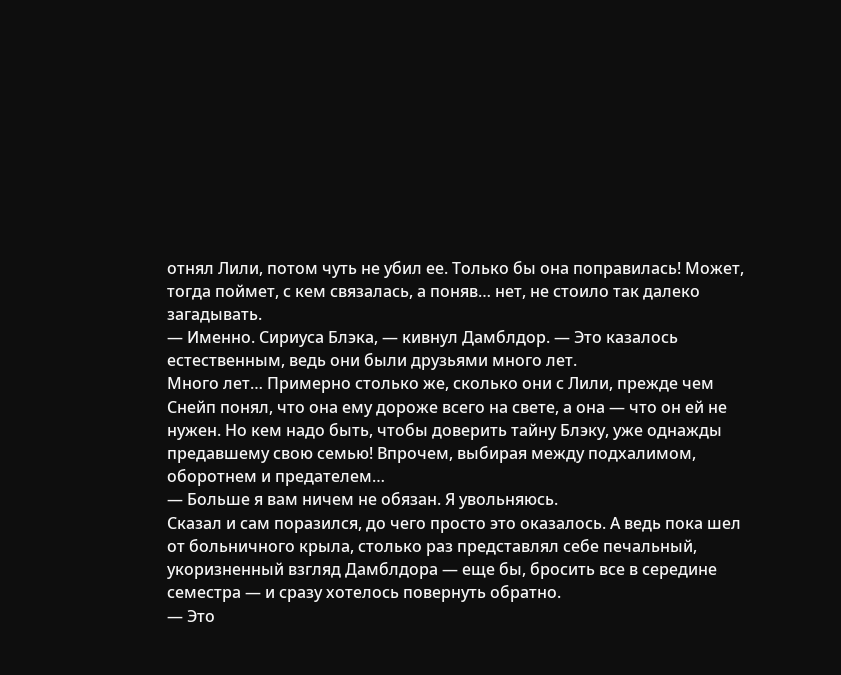отнял Лили, потом чуть не убил ее. Только бы она поправилась! Может, тогда поймет, с кем связалась, а поняв… нет, не стоило так далеко загадывать.
— Именно. Сириуса Блэка, — кивнул Дамблдор. — Это казалось естественным, ведь они были друзьями много лет.
Много лет… Примерно столько же, сколько они с Лили, прежде чем Снейп понял, что она ему дороже всего на свете, а она — что он ей не нужен. Но кем надо быть, чтобы доверить тайну Блэку, уже однажды предавшему свою семью! Впрочем, выбирая между подхалимом, оборотнем и предателем…
— Больше я вам ничем не обязан. Я увольняюсь.
Сказал и сам поразился, до чего просто это оказалось. А ведь пока шел от больничного крыла, столько раз представлял себе печальный, укоризненный взгляд Дамблдора — еще бы, бросить все в середине семестра — и сразу хотелось повернуть обратно.
— Это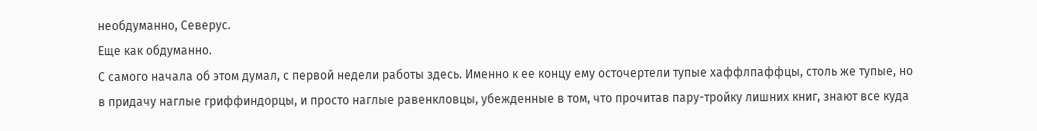необдуманно, Северус.
Еще как обдуманно.
С самого начала об этом думал, с первой недели работы здесь. Именно к ее концу ему осточертели тупые хаффлпаффцы, столь же тупые, но в придачу наглые гриффиндорцы, и просто наглые равенкловцы, убежденные в том, что прочитав пару-тройку лишних книг, знают все куда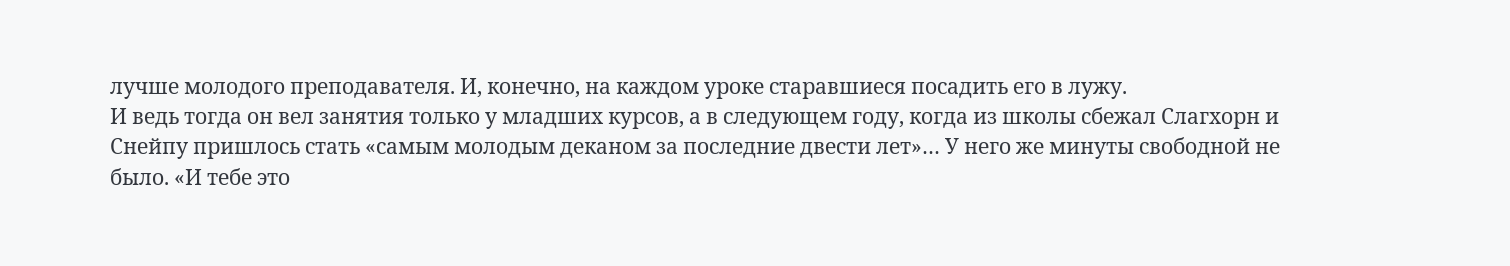лучше молодого преподавателя. И, конечно, на каждом уроке старавшиеся посадить его в лужу.
И ведь тогда он вел занятия только у младших курсов, а в следующем году, когда из школы сбежал Слагхорн и Снейпу пришлось стать «самым молодым деканом за последние двести лет»… У него же минуты свободной не было. «И тебе это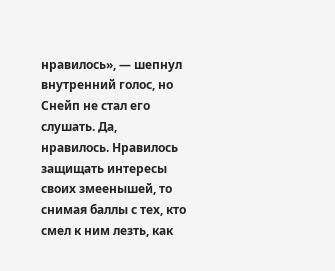нравилось», — шепнул внутренний голос, но Снейп не стал его слушать. Да, нравилось. Нравилось защищать интересы своих змеенышей, то снимая баллы с тех, кто смел к ним лезть, как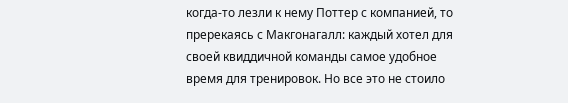когда-то лезли к нему Поттер с компанией, то пререкаясь с Макгонагалл: каждый хотел для своей квиддичной команды самое удобное время для тренировок. Но все это не стоило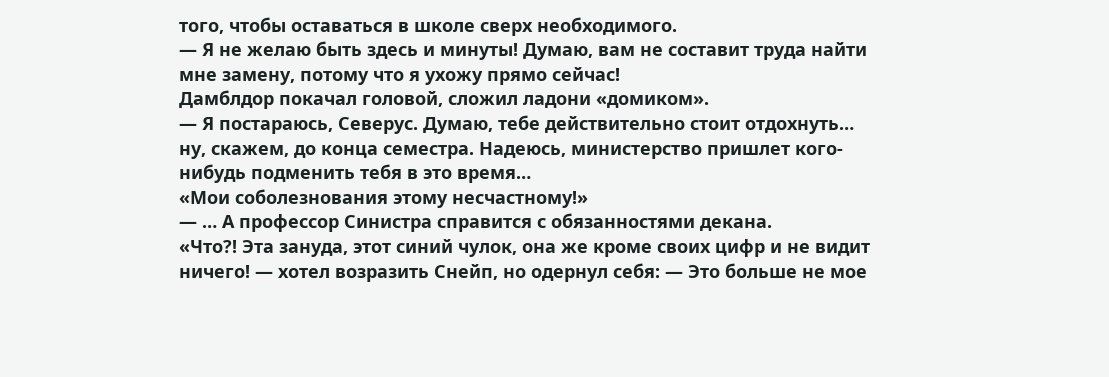того, чтобы оставаться в школе сверх необходимого.
— Я не желаю быть здесь и минуты! Думаю, вам не составит труда найти мне замену, потому что я ухожу прямо сейчас!
Дамблдор покачал головой, сложил ладони «домиком».
— Я постараюсь, Северус. Думаю, тебе действительно стоит отдохнуть… ну, скажем, до конца семестра. Надеюсь, министерство пришлет кого-нибудь подменить тебя в это время…
«Мои соболезнования этому несчастному!»
— … А профессор Синистра справится с обязанностями декана.
«Что?! Эта зануда, этот синий чулок, она же кроме своих цифр и не видит ничего! — хотел возразить Снейп, но одернул себя: — Это больше не мое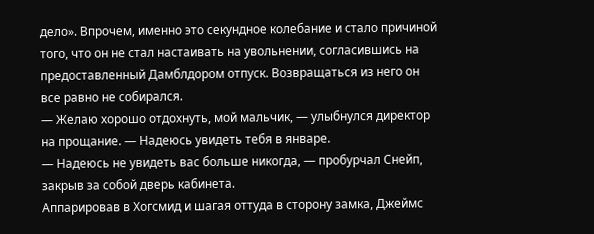дело». Впрочем, именно это секундное колебание и стало причиной того, что он не стал настаивать на увольнении, согласившись на предоставленный Дамблдором отпуск. Возвращаться из него он все равно не собирался.
— Желаю хорошо отдохнуть, мой мальчик, — улыбнулся директор на прощание. — Надеюсь увидеть тебя в январе.
— Надеюсь не увидеть вас больше никогда, — пробурчал Снейп, закрыв за собой дверь кабинета.
Аппарировав в Хогсмид и шагая оттуда в сторону замка, Джеймс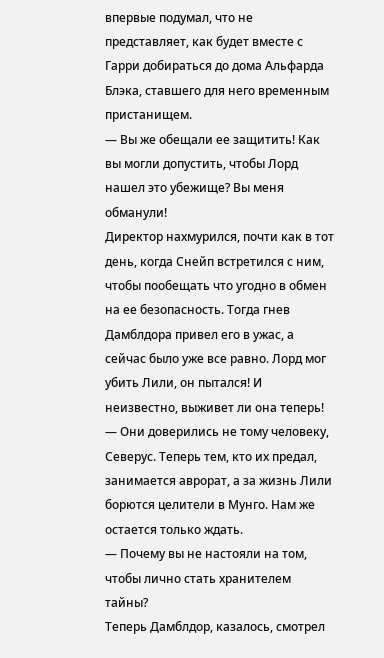впервые подумал, что не представляет, как будет вместе с Гарри добираться до дома Альфарда Блэка, ставшего для него временным пристанищем.
— Вы же обещали ее защитить! Как вы могли допустить, чтобы Лорд нашел это убежище? Вы меня обманули!
Директор нахмурился, почти как в тот день, когда Снейп встретился с ним, чтобы пообещать что угодно в обмен на ее безопасность. Тогда гнев Дамблдора привел его в ужас, а сейчас было уже все равно. Лорд мог убить Лили, он пытался! И неизвестно, выживет ли она теперь!
— Они доверились не тому человеку, Северус. Теперь тем, кто их предал, занимается аврорат, а за жизнь Лили борются целители в Мунго. Нам же остается только ждать.
— Почему вы не настояли на том, чтобы лично стать хранителем тайны?
Теперь Дамблдор, казалось, смотрел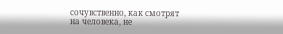сочувственно, как смотрят на человека, не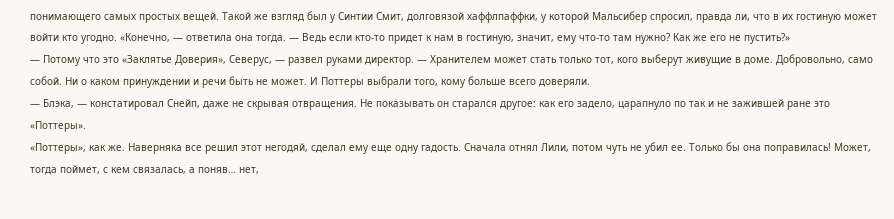понимающего самых простых вещей. Такой же взгляд был у Синтии Смит, долговязой хаффлпаффки, у которой Мальсибер спросил, правда ли, что в их гостиную может войти кто угодно. «Конечно, — ответила она тогда. — Ведь если кто-то придет к нам в гостиную, значит, ему что-то там нужно? Как же его не пустить?»
— Потому что это «Заклятье Доверия», Северус, — развел руками директор. — Хранителем может стать только тот, кого выберут живущие в доме. Добровольно, само собой. Ни о каком принуждении и речи быть не может. И Поттеры выбрали того, кому больше всего доверяли.
— Блэка, — констатировал Снейп, даже не скрывая отвращения. Не показывать он старался другое: как его задело, царапнуло по так и не зажившей ране это «Поттеры».
«Поттеры», как же. Наверняка все решил этот негодяй, сделал ему еще одну гадость. Сначала отнял Лили, потом чуть не убил ее. Только бы она поправилась! Может, тогда поймет, с кем связалась, а поняв… нет,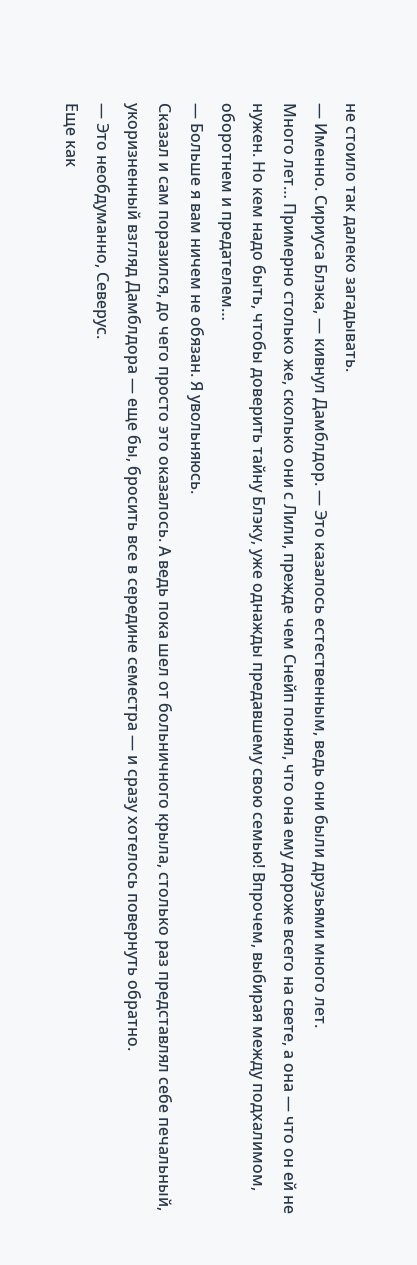не стоило так далеко загадывать.
— Именно. Сириуса Блэка, — кивнул Дамблдор. — Это казалось естественным, ведь они были друзьями много лет.
Много лет… Примерно столько же, сколько они с Лили, прежде чем Снейп понял, что она ему дороже всего на свете, а она — что он ей не нужен. Но кем надо быть, чтобы доверить тайну Блэку, уже однажды предавшему свою семью! Впрочем, выбирая между подхалимом, оборотнем и предателем…
— Больше я вам ничем не обязан. Я увольняюсь.
Сказал и сам поразился, до чего просто это оказалось. А ведь пока шел от больничного крыла, столько раз представлял себе печальный, укоризненный взгляд Дамблдора — еще бы, бросить все в середине семестра — и сразу хотелось повернуть обратно.
— Это необдуманно, Северус.
Еще как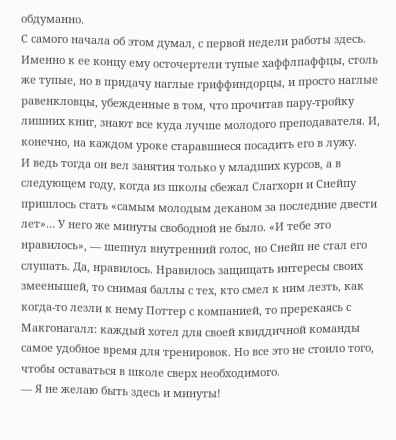обдуманно.
С самого начала об этом думал, с первой недели работы здесь. Именно к ее концу ему осточертели тупые хаффлпаффцы, столь же тупые, но в придачу наглые гриффиндорцы, и просто наглые равенкловцы, убежденные в том, что прочитав пару-тройку лишних книг, знают все куда лучше молодого преподавателя. И, конечно, на каждом уроке старавшиеся посадить его в лужу.
И ведь тогда он вел занятия только у младших курсов, а в следующем году, когда из школы сбежал Слагхорн и Снейпу пришлось стать «самым молодым деканом за последние двести лет»… У него же минуты свободной не было. «И тебе это нравилось», — шепнул внутренний голос, но Снейп не стал его слушать. Да, нравилось. Нравилось защищать интересы своих змеенышей, то снимая баллы с тех, кто смел к ним лезть, как когда-то лезли к нему Поттер с компанией, то пререкаясь с Макгонагалл: каждый хотел для своей квиддичной команды самое удобное время для тренировок. Но все это не стоило того, чтобы оставаться в школе сверх необходимого.
— Я не желаю быть здесь и минуты!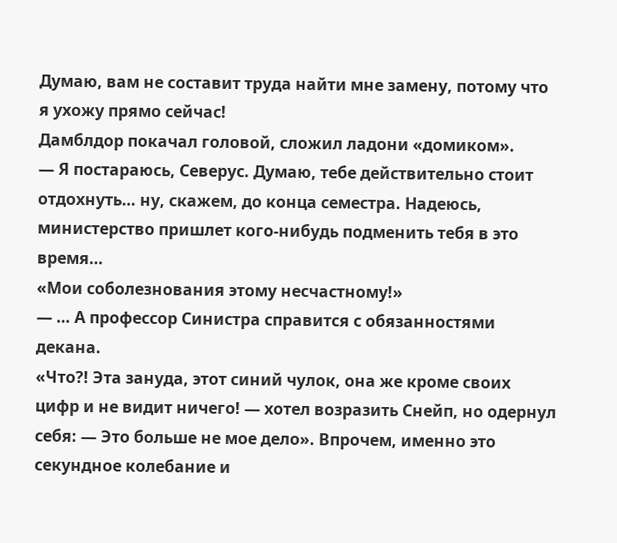Думаю, вам не составит труда найти мне замену, потому что я ухожу прямо сейчас!
Дамблдор покачал головой, сложил ладони «домиком».
— Я постараюсь, Северус. Думаю, тебе действительно стоит отдохнуть… ну, скажем, до конца семестра. Надеюсь, министерство пришлет кого-нибудь подменить тебя в это время…
«Мои соболезнования этому несчастному!»
— … А профессор Синистра справится с обязанностями декана.
«Что?! Эта зануда, этот синий чулок, она же кроме своих цифр и не видит ничего! — хотел возразить Снейп, но одернул себя: — Это больше не мое дело». Впрочем, именно это секундное колебание и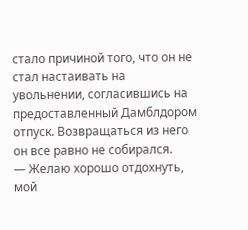стало причиной того, что он не стал настаивать на увольнении, согласившись на предоставленный Дамблдором отпуск. Возвращаться из него он все равно не собирался.
— Желаю хорошо отдохнуть, мой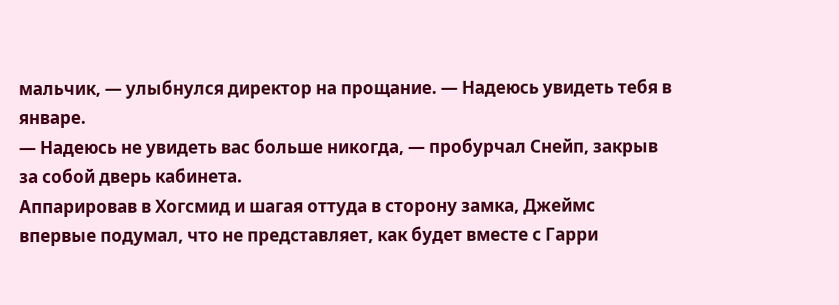мальчик, — улыбнулся директор на прощание. — Надеюсь увидеть тебя в январе.
— Надеюсь не увидеть вас больше никогда, — пробурчал Снейп, закрыв за собой дверь кабинета.
Аппарировав в Хогсмид и шагая оттуда в сторону замка, Джеймс впервые подумал, что не представляет, как будет вместе с Гарри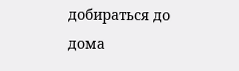добираться до дома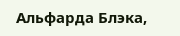Альфарда Блэка,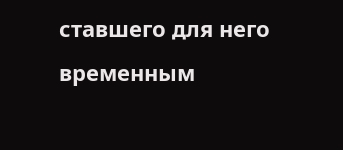ставшего для него временным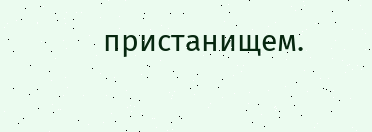пристанищем.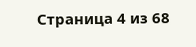Страница 4 из 68